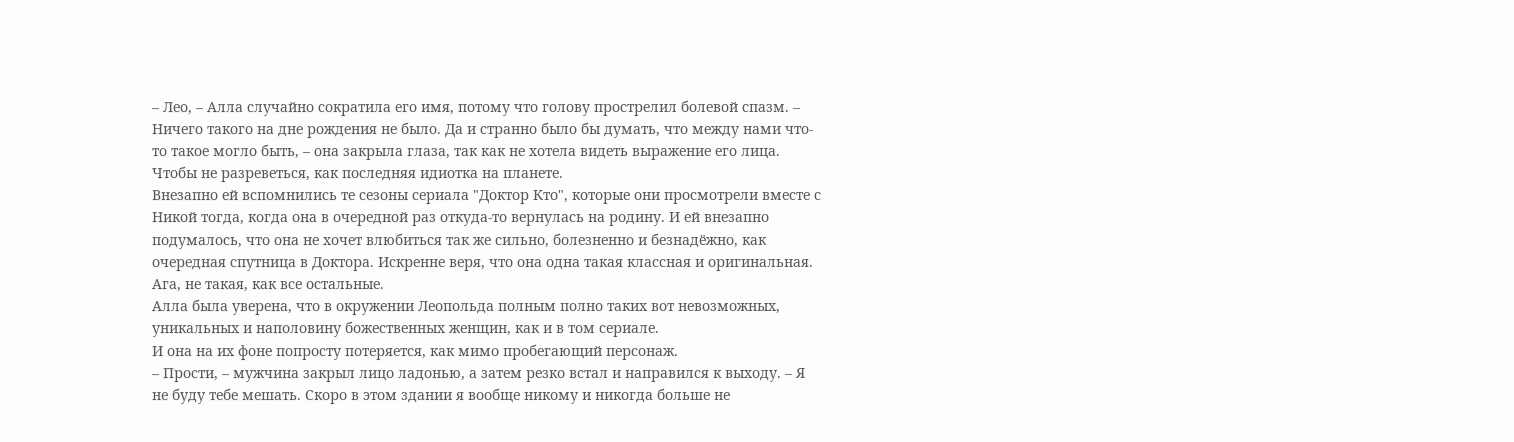– Лео, – Алла случайно сократила его имя, потому что голову прострелил болевой спазм. – Ничего такого на дне рождения не было. Да и странно было бы думать, что между нами что-то такое могло быть, – она закрыла глаза, так как не хотела видеть выражение его лица. Чтобы не разреветься, как последняя идиотка на планете.
Внезапно ей вспомнились те сезоны сериала "Доктор Кто", которые они просмотрели вместе с Никой тогда, когда она в очередной раз откуда-то вернулась на родину. И ей внезапно подумалось, что она не хочет влюбиться так же сильно, болезненно и безнадёжно, как очередная спутница в Доктора. Искренне веря, что она одна такая классная и оригинальная. Ага, не такая, как все остальные.
Алла была уверена, что в окружении Леопольда полным полно таких вот невозможных, уникальных и наполовину божественных женщин, как и в том сериале.
И она на их фоне попросту потеряется, как мимо пробегающий персонаж.
– Прости, – мужчина закрыл лицо ладонью, а затем резко встал и направился к выходу. – Я не буду тебе мешать. Скоро в этом здании я вообще никому и никогда больше не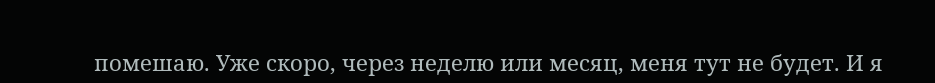помешаю. Уже скоро, через неделю или месяц, меня тут не будет. И я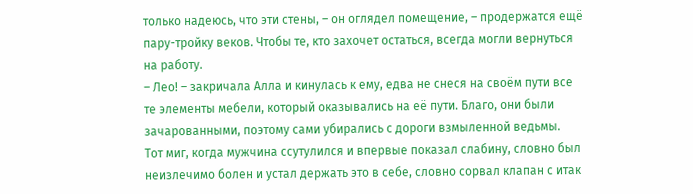только надеюсь, что эти стены, – он оглядел помещение, – продержатся ещё пару-тройку веков. Чтобы те, кто захочет остаться, всегда могли вернуться на работу.
– Лео! – закричала Алла и кинулась к ему, едва не снеся на своём пути все те элементы мебели, который оказывались на её пути. Благо, они были зачарованными, поэтому сами убирались с дороги взмыленной ведьмы.
Тот миг, когда мужчина ссутулился и впервые показал слабину, словно был неизлечимо болен и устал держать это в себе, словно сорвал клапан с итак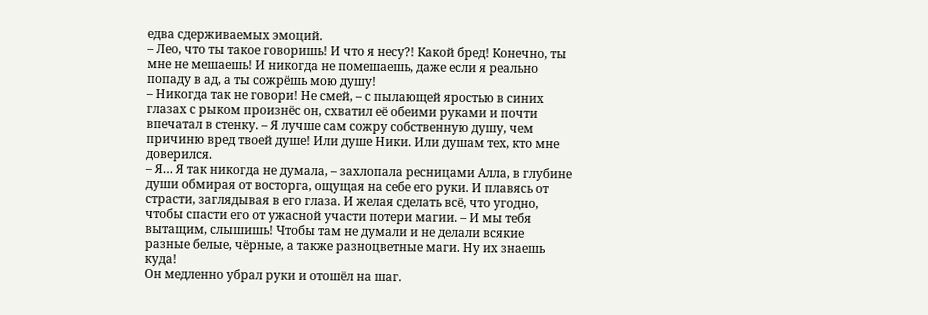едва сдерживаемых эмоций.
– Лео, что ты такое говоришь! И что я несу?! Какой бред! Конечно, ты мне не мешаешь! И никогда не помешаешь, даже если я реально попаду в ад, а ты сожрёшь мою душу!
– Никогда так не говори! Не смей, – с пылающей яростью в синих глазах с рыком произнёс он, схватил её обеими руками и почти впечатал в стенку. – Я лучше сам сожру собственную душу, чем причиню вред твоей душе! Или душе Ники. Или душам тех, кто мне доверился.
– Я… Я так никогда не думала, – захлопала ресницами Алла, в глубине души обмирая от восторга, ощущая на себе его руки. И плавясь от страсти, заглядывая в его глаза. И желая сделать всё, что угодно, чтобы спасти его от ужасной участи потери магии. – И мы тебя вытащим, слышишь! Чтобы там не думали и не делали всякие разные белые, чёрные, а также разноцветные маги. Ну их знаешь куда!
Он медленно убрал руки и отошёл на шаг.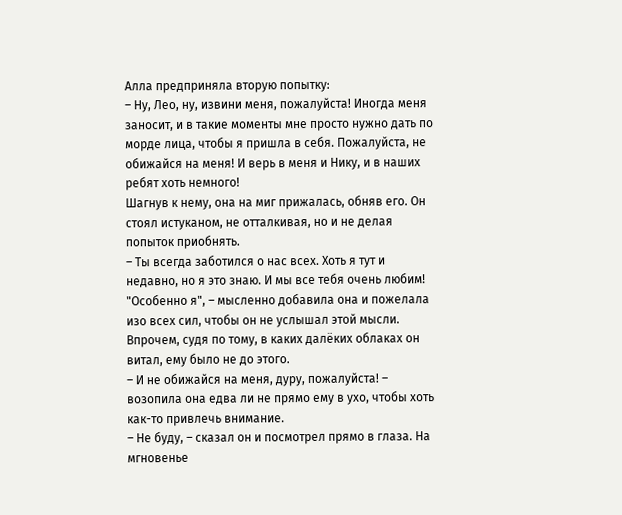Алла предприняла вторую попытку:
– Ну, Лео, ну, извини меня, пожалуйста! Иногда меня заносит, и в такие моменты мне просто нужно дать по морде лица, чтобы я пришла в себя. Пожалуйста, не обижайся на меня! И верь в меня и Нику, и в наших ребят хоть немного!
Шагнув к нему, она на миг прижалась, обняв его. Он стоял истуканом, не отталкивая, но и не делая попыток приобнять.
– Ты всегда заботился о нас всех. Хоть я тут и недавно, но я это знаю. И мы все тебя очень любим!
"Особенно я", – мысленно добавила она и пожелала изо всех сил, чтобы он не услышал этой мысли.
Впрочем, судя по тому, в каких далёких облаках он витал, ему было не до этого.
– И не обижайся на меня, дуру, пожалуйста! – возопила она едва ли не прямо ему в ухо, чтобы хоть как-то привлечь внимание.
– Не буду, – сказал он и посмотрел прямо в глаза. На мгновенье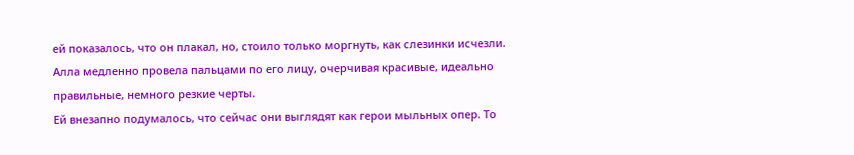ей показалось, что он плакал, но, стоило только моргнуть, как слезинки исчезли.
Алла медленно провела пальцами по его лицу, очерчивая красивые, идеально правильные, немного резкие черты.
Ей внезапно подумалось, что сейчас они выглядят как герои мыльных опер. То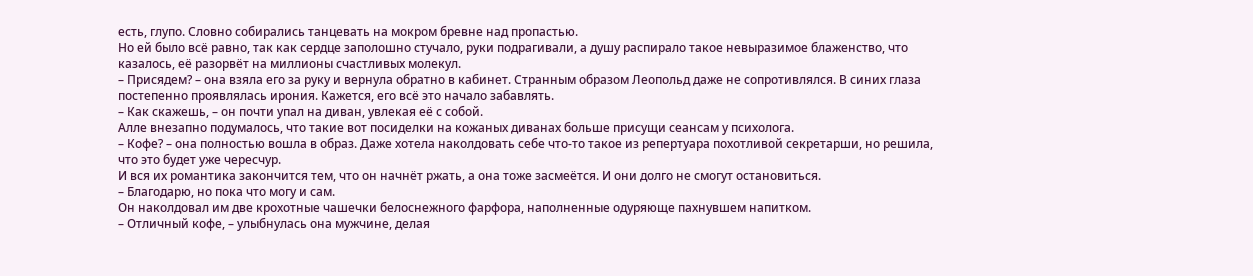есть, глупо. Словно собирались танцевать на мокром бревне над пропастью.
Но ей было всё равно, так как сердце заполошно стучало, руки подрагивали, а душу распирало такое невыразимое блаженство, что казалось, её разорвёт на миллионы счастливых молекул.
– Присядем? – она взяла его за руку и вернула обратно в кабинет. Странным образом Леопольд даже не сопротивлялся. В синих глаза постепенно проявлялась ирония. Кажется, его всё это начало забавлять.
– Как скажешь, – он почти упал на диван, увлекая её с собой.
Алле внезапно подумалось, что такие вот посиделки на кожаных диванах больше присущи сеансам у психолога.
– Кофе? – она полностью вошла в образ. Даже хотела наколдовать себе что-то такое из репертуара похотливой секретарши, но решила, что это будет уже чересчур.
И вся их романтика закончится тем, что он начнёт ржать, а она тоже засмеётся. И они долго не смогут остановиться.
– Благодарю, но пока что могу и сам.
Он наколдовал им две крохотные чашечки белоснежного фарфора, наполненные одуряюще пахнувшем напитком.
– Отличный кофе, – улыбнулась она мужчине, делая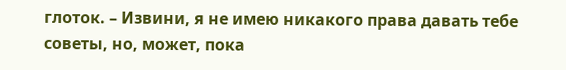глоток. – Извини, я не имею никакого права давать тебе советы, но, может, пока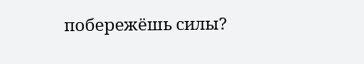побережёшь силы?